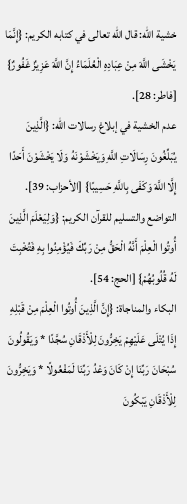خشية الله: قال الله تعالى في كتابه الكريم: {إِنَّمَا يَخْشَى اللَّهَ مِنْ عِبَادِهِ الْعُلَمَاءُ إِنَّ اللَّهَ عَزِيزٌ غَفُورٌ} [فاطر: 28].
عدم الخشية في إبلاغ رسالات الله: {الَّذِينَ يُبَلِّغُونَ رِسَالَاتِ اللَّهِ وَيَخْشَوْنَهُ وَلَا يَخْشَوْنَ أَحَدًا إِلَّا اللَّهَ وَكَفَى بِاللَّهِ حَسِيبًا} [الأحزاب: 39].
التواضع والتسليم للقرآن الكريم: {وَلِيَعْلَمَ الَّذِينَ أُوتُوا الْعِلْمَ أَنَّهُ الْحَقُّ مِنْ رَبِّكَ فَيُؤْمِنُوا بِهِ فَتُخْبِتَ لَهُ قُلُوبُهُمْ} [الحج: 54].
البكاء والمناجاة: {إِنَّ الَّذِينَ أُوتُوا الْعِلْمَ مِنْ قَبْلِهِ إِذَا يُتْلَى عَلَيْهِمْ يَخِرُّونَ لِلْأَذْقَانِ سُجَّدًا * وَيَقُولُونَ سُبْحَانَ رَبِّنَا إِنْ كَانَ وَعْدُ رَبِّنَا لَمَفْعُولًا * وَيَخِرُّونَ لِلْأَذْقَانِ يَبْكُونَ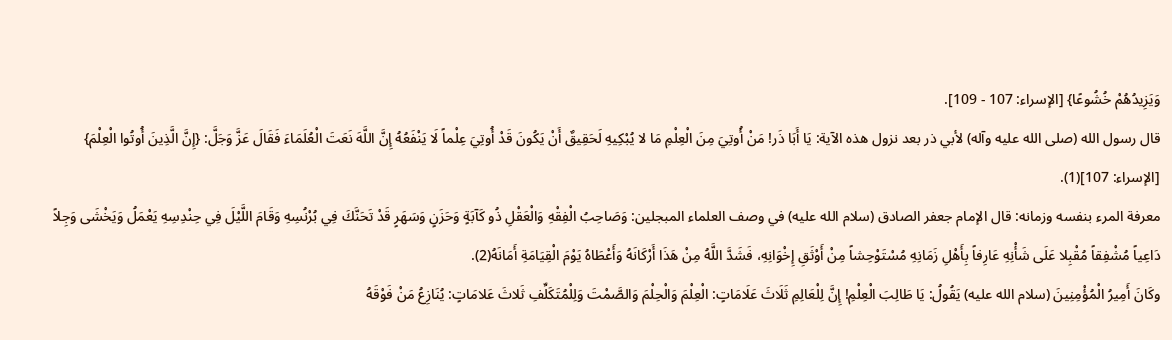وَيَزِيدُهُمْ خُشُوعًا} [الإسراء: 107 - 109].
قال رسول الله (صلى الله عليه وآله) لأبي ذر بعد نزول هذه الآية: يَا أَبَا ذَر! مَنْ أُوتِيَ مِنَ الْعِلْمِ مَا لا يُبْكِيهِ لَحَقِيقٌ أَنْ يَكُونَ قَدْ أُوتِيَ عِلْماً لَا يَنْفَعُهُ إِنَّ اللَّهَ نَعَتَ الْعُلَمَاءَ فَقَالَ عَزَّ وَجَلَّ: {إِنَّ الَّذِينَ أُوتُوا الْعِلْمَ} [الإسراء: 107](1).
معرفة المرء بنفسه وزمانه: قال الإمام جعفر الصادق (سلام الله عليه) في وصف العلماء المبجلين: وَصَاحِبُ الْفِقْهِ وَالْعَقْلِ ذُو كَآبَةٍ وَحَزَنٍ وَسَهَرٍ قَدْ تَحَنَّكَ فِي بُرْنُسِهِ وَقَامَ اللَّيْلَ فِي حِنْدِسِهِ يَعْمَلُ وَيَخْشَى وَجِلاً دَاعِياً مُشْفِقاً مُقْبِلا عَلَى شَأْنِهِ عَارِفاً بِأَهْلِ زَمَانِهِ مُسْتَوْحِشاً مِنْ أَوْثَقِ إِخْوَانِهِ، فَشَدَّ اللَّهُ مِنْ هَذَا أَرْكَانَهُ وَأَعْطَاهُ يَوْمَ الْقِيَامَةِ أَمَانَهُ(2).
وكَانَ أَمِيرُ الْمُؤْمِنِينَ (سلام الله عليه) يَقُولُ: يَا طَالِبَ الْعِلْمِ! إِنَّ لِلْعَالِمِ ثَلَاثَ عَلَامَاتٍ: الْعِلْمَ وَالْحِلْمَ وَالصَّمْتَ وَلِلْمُتَكَلِّفِ ثَلاثَ عَلامَاتٍ: يُنَازِعُ مَنْ فَوْقَهُ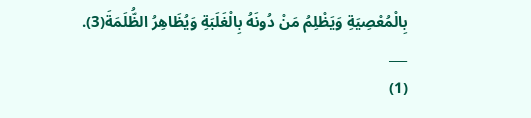بِالْمُعْصِيَةِ وَيَظْلِمُ مَنْ دُونَهُ بِالْغَلَبَةِ وَيُظَاهِرُ الظُّلَمَةَ(3).
___
(1)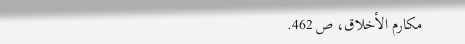مكارم الأخلاق، ص 462.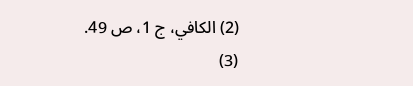(2) الكافي، ج 1، ص 49.
(3)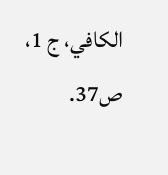الكافي، ج 1، ص37.